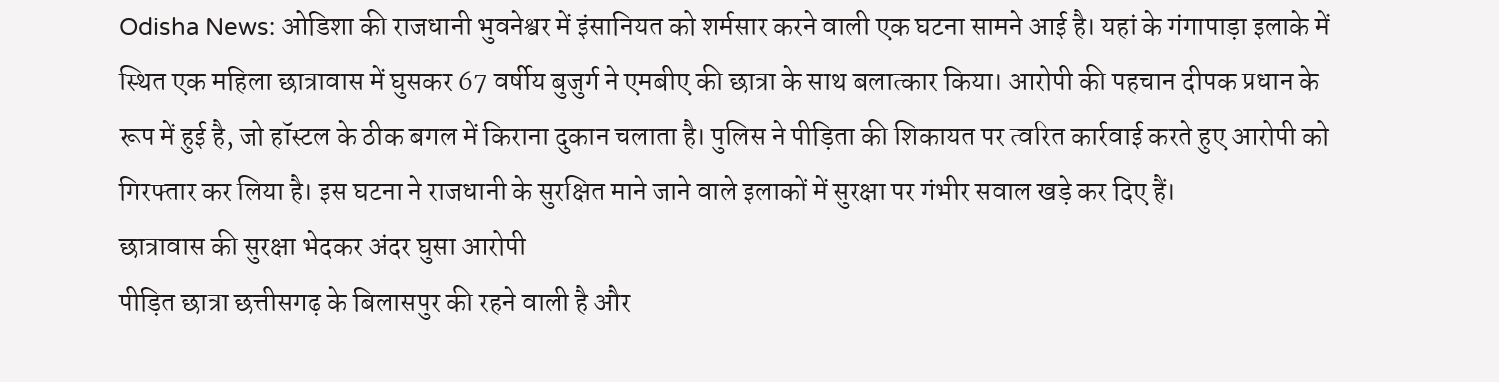Odisha News: ओडिशा की राजधानी भुवनेश्वर में इंसानियत को शर्मसार करने वाली एक घटना सामने आई है। यहां के गंगापाड़ा इलाके में स्थित एक महिला छात्रावास में घुसकर 67 वर्षीय बुजुर्ग ने एमबीए की छात्रा के साथ बलात्कार किया। आरोपी की पहचान दीपक प्रधान के रूप में हुई है, जो हॉस्टल के ठीक बगल में किराना दुकान चलाता है। पुलिस ने पीड़िता की शिकायत पर त्वरित कार्रवाई करते हुए आरोपी को गिरफ्तार कर लिया है। इस घटना ने राजधानी के सुरक्षित माने जाने वाले इलाकों में सुरक्षा पर गंभीर सवाल खड़े कर दिए हैं।
छात्रावास की सुरक्षा भेदकर अंदर घुसा आरोपी
पीड़ित छात्रा छत्तीसगढ़ के बिलासपुर की रहने वाली है और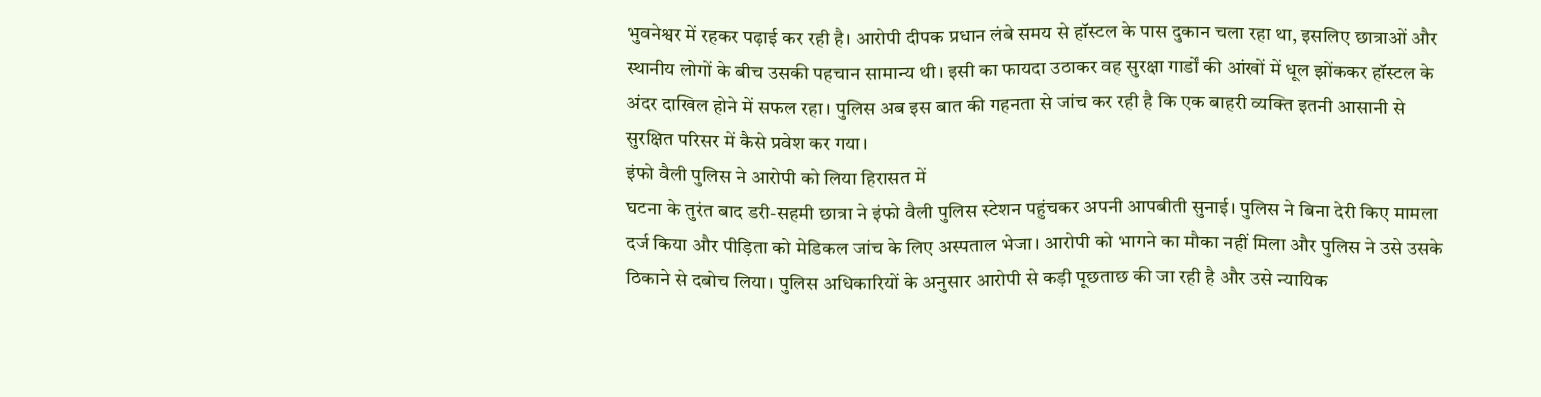भुवनेश्वर में रहकर पढ़ाई कर रही है। आरोपी दीपक प्रधान लंबे समय से हॉस्टल के पास दुकान चला रहा था, इसलिए छात्राओं और स्थानीय लोगों के बीच उसकी पहचान सामान्य थी। इसी का फायदा उठाकर वह सुरक्षा गार्डों की आंखों में धूल झोंककर हॉस्टल के अंदर दाखिल होने में सफल रहा। पुलिस अब इस बात की गहनता से जांच कर रही है कि एक बाहरी व्यक्ति इतनी आसानी से सुरक्षित परिसर में कैसे प्रवेश कर गया।
इंफो वैली पुलिस ने आरोपी को लिया हिरासत में
घटना के तुरंत बाद डरी-सहमी छात्रा ने इंफो वैली पुलिस स्टेशन पहुंचकर अपनी आपबीती सुनाई। पुलिस ने बिना देरी किए मामला दर्ज किया और पीड़िता को मेडिकल जांच के लिए अस्पताल भेजा। आरोपी को भागने का मौका नहीं मिला और पुलिस ने उसे उसके ठिकाने से दबोच लिया। पुलिस अधिकारियों के अनुसार आरोपी से कड़ी पूछताछ की जा रही है और उसे न्यायिक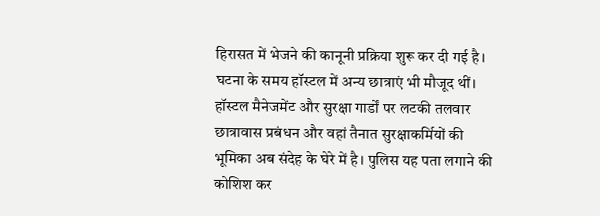हिरासत में भेजने की कानूनी प्रक्रिया शुरू कर दी गई है। घटना के समय हॉस्टल में अन्य छात्राएं भी मौजूद थीं।
हॉस्टल मैनेजमेंट और सुरक्षा गार्डों पर लटकी तलवार
छात्रावास प्रबंधन और वहां तैनात सुरक्षाकर्मियों की भूमिका अब संदेह के घेरे में है। पुलिस यह पता लगाने की कोशिश कर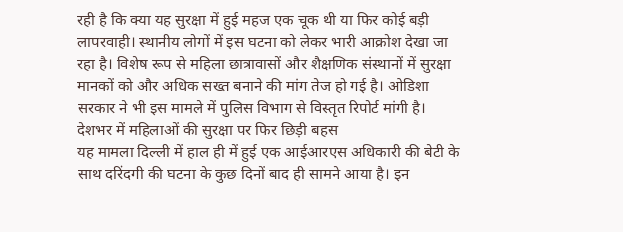रही है कि क्या यह सुरक्षा में हुई महज एक चूक थी या फिर कोई बड़ी लापरवाही। स्थानीय लोगों में इस घटना को लेकर भारी आक्रोश देखा जा रहा है। विशेष रूप से महिला छात्रावासों और शैक्षणिक संस्थानों में सुरक्षा मानकों को और अधिक सख्त बनाने की मांग तेज हो गई है। ओडिशा सरकार ने भी इस मामले में पुलिस विभाग से विस्तृत रिपोर्ट मांगी है।
देशभर में महिलाओं की सुरक्षा पर फिर छिड़ी बहस
यह मामला दिल्ली में हाल ही में हुई एक आईआरएस अधिकारी की बेटी के साथ दरिंदगी की घटना के कुछ दिनों बाद ही सामने आया है। इन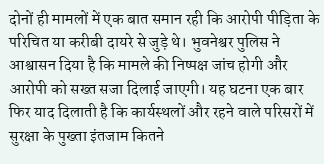दोनों ही मामलों में एक बात समान रही कि आरोपी पीड़िता के परिचित या करीबी दायरे से जुड़े थे। भुवनेश्वर पुलिस ने आश्वासन दिया है कि मामले की निष्पक्ष जांच होगी और आरोपी को सख्त सजा दिलाई जाएगी। यह घटना एक बार फिर याद दिलाती है कि कार्यस्थलों और रहने वाले परिसरों में सुरक्षा के पुख्ता इंतजाम कितने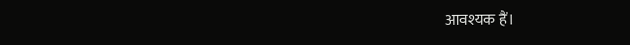आवश्यक हैं।